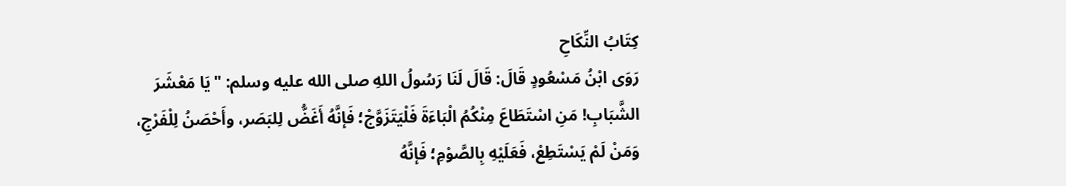كِتَابُ النِّكَاحِ
رَوَى ابْنُ مَسْعُودٍ قَالَ: قَالَ لَنَا رَسُولُ اللهِ صلى الله عليه وسلم: "يَا مَعْشَرَ الشَّبَابِ! مَنِ اسْتَطَاعَ مِنْكُمُ الْبَاءَةَ فَلْيَتَزَوَّجْ؛ فَإنَّهُ أَغَضُّ لِلبَصَر، وأَحْصَنُ لِلْفَرْجِ، وَمَنْ لَمْ يَسْتَطِعْ، فَعَلَيْهِ بِالصَّوْمِ؛ فَإنَّهُ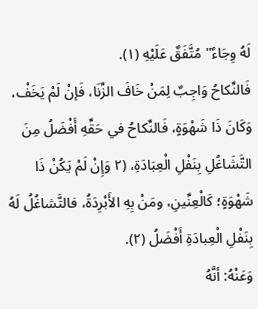لَهُ وِجَاءٌ" مُتَّفَقٌ عَلَيْهِ (١).
فَالنِّكاحُ وَاجِبٌ لِمَنْ خَافَ الزِّنَا، فَإنْ لَمْ يَخَفْ، وَكَانَ ذَا شَهْوَةٍ، فَالنِّكاحُ في حَقِّهِ أَفْضَلُ مِنَ التَّشَاغُلِ بِنَفْلِ الْعِبَادَةِ، (٢ وَإِنْ لَمْ يَكُنْ ذَا شَهْوَةٍ؛ كَالْعِنِّينِ، ومَنْ بِهِ الأَبْرِدَةُ، فالتَّشاغُلُ لَهُ بِنَفْلِ الْعِبادَةِ أَفْضَلُ (٢).
وَعَنْهُ: أنَّهُ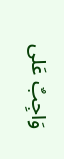وَاجِبٌ عَلى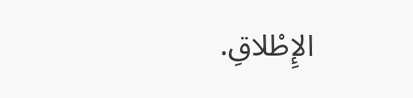الإِطْلاقِ.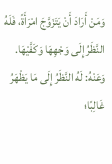وَمَنْ أَرَادَ أَنْ يَتَزَوَّجَ امْرَأَةً، فَلَهُ النَّظَرُ إِلَى وَجْهِهَا وَكَفَّيْهَا.
وَعَنْهُ: لَهُ النَّظَرُ إِلَى مَا يَظْهَرُ غَالِبًا؛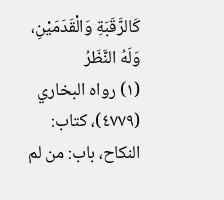كَالرَّقَبَةِ وَالْقَدَمَيْنِ، وَلَهُ النَّظَرُ
(١) رواه البخاري (٤٧٧٩)، كتاب: النكاح، باب: من لم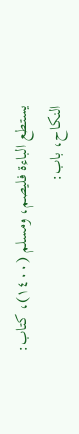يستطع الباءة فليصم، ومسلم (١٤٠٠)، كتاب: النكاح، باب: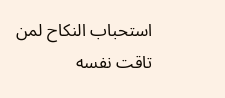استحباب النكاح لمن تاقت نفسه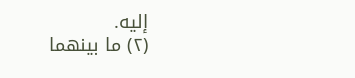إليه.
(٢) ما بينهما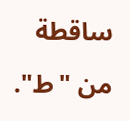ساقطة من "ط".